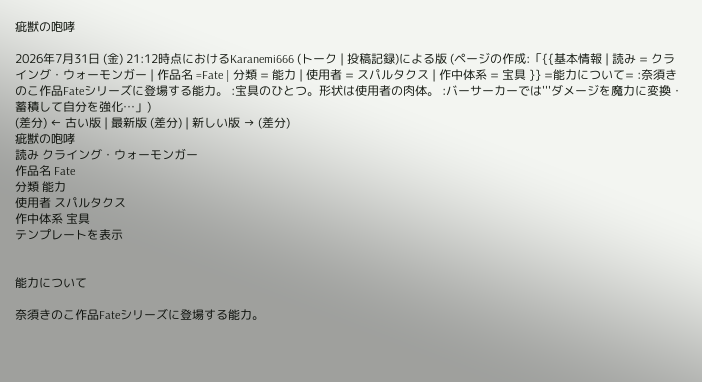疵獣の咆哮

2026年7月31日 (金) 21:12時点におけるKaranemi666 (トーク | 投稿記録)による版 (ページの作成:「{{基本情報 | 読み = クライング・ウォーモンガー | 作品名 =Fate | 分類 = 能力 | 使用者 = スパルタクス | 作中体系 = 宝具 }} =能力について= :奈須きのこ作品Fateシリーズに登場する能力。 :宝具のひとつ。形状は使用者の肉体。 :バーサーカーでは'''ダメージを魔力に変換・蓄積して自分を強化…」)
(差分) ← 古い版 | 最新版 (差分) | 新しい版 → (差分)
疵獣の咆哮
読み クライング・ウォーモンガー
作品名 Fate
分類 能力
使用者 スパルタクス
作中体系 宝具
テンプレートを表示


能力について

奈須きのこ作品Fateシリーズに登場する能力。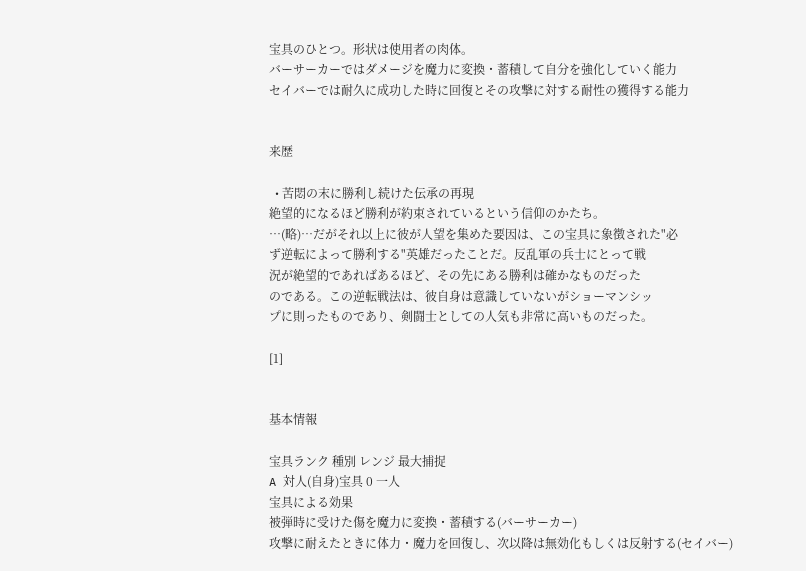宝具のひとつ。形状は使用者の肉体。
バーサーカーではダメージを魔力に変換・蓄積して自分を強化していく能力
セイバーでは耐久に成功した時に回復とその攻撃に対する耐性の獲得する能力


来歴

  • 苦悶の末に勝利し続けた伝承の再現
絶望的になるほど勝利が約束されているという信仰のかたち。
…(略)…だがそれ以上に彼が人望を集めた要因は、この宝具に象徴された"必
ず逆転によって勝利する"英雄だったことだ。反乱軍の兵士にとって戦
況が絶望的であればあるほど、その先にある勝利は確かなものだった
のである。この逆転戦法は、彼自身は意識していないがショーマンシッ
プに則ったものであり、剣闘士としての人気も非常に高いものだった。

[1]


基本情報

宝具ランク 種別 レンジ 最大捕捉
A 対人(自身)宝具 0 一人
宝具による効果
被弾時に受けた傷を魔力に変換・蓄積する(バーサーカー)
攻撃に耐えたときに体力・魔力を回復し、次以降は無効化もしくは反射する(セイバー)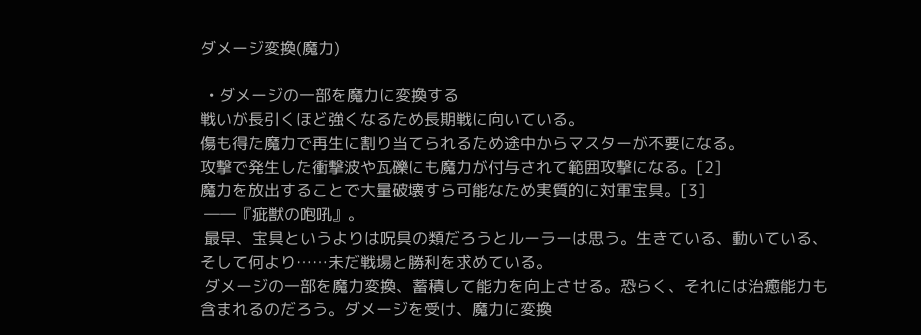ダメージ変換(魔力)

  • ダメージの一部を魔力に変換する
戦いが長引くほど強くなるため長期戦に向いている。
傷も得た魔力で再生に割り当てられるため途中からマスターが不要になる。
攻撃で発生した衝撃波や瓦礫にも魔力が付与されて範囲攻撃になる。[2]
魔力を放出することで大量破壊すら可能なため実質的に対軍宝具。[3]
 ――『疵獣の咆吼』。
 最早、宝具というよりは呪具の類だろうとルーラーは思う。生きている、動いている、
そして何より……未だ戦場と勝利を求めている。
 ダメージの一部を魔力変換、蓄積して能力を向上させる。恐らく、それには治癒能力も
含まれるのだろう。ダメージを受け、魔力に変換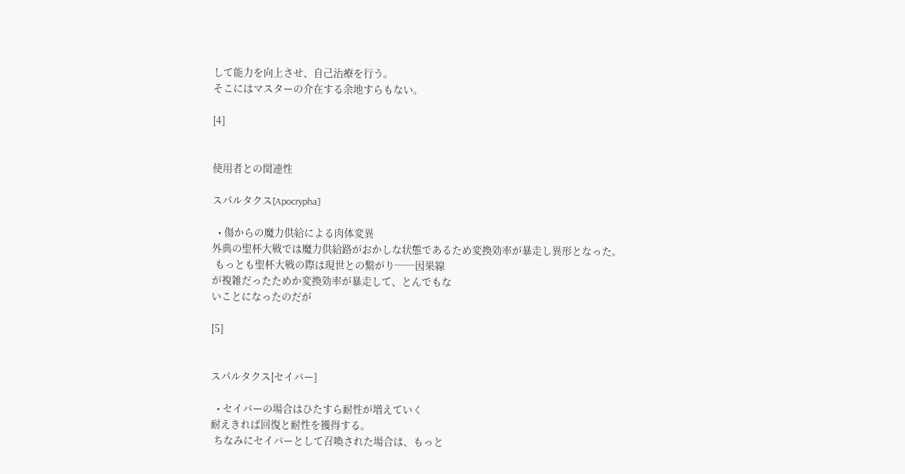して能力を向上させ、自己治療を行う。
そこにはマスターの介在する余地すらもない。

[4]


使用者との関連性

スパルタクス[Apocrypha]

  • 傷からの魔力供給による肉体変異
外典の聖杯大戦では魔力供給路がおかしな状態であるため変換効率が暴走し異形となった。
 もっとも聖杯大戦の際は現世との繋がり──因果線
が複雑だったためか変換効率が暴走して、とんでもな
いことになったのだが

[5]


スパルタクス[セイバー]

  • セイバーの場合はひたすら耐性が増えていく
耐えきれば回復と耐性を獲得する。
 ちなみにセイバーとして召喚された場合は、もっと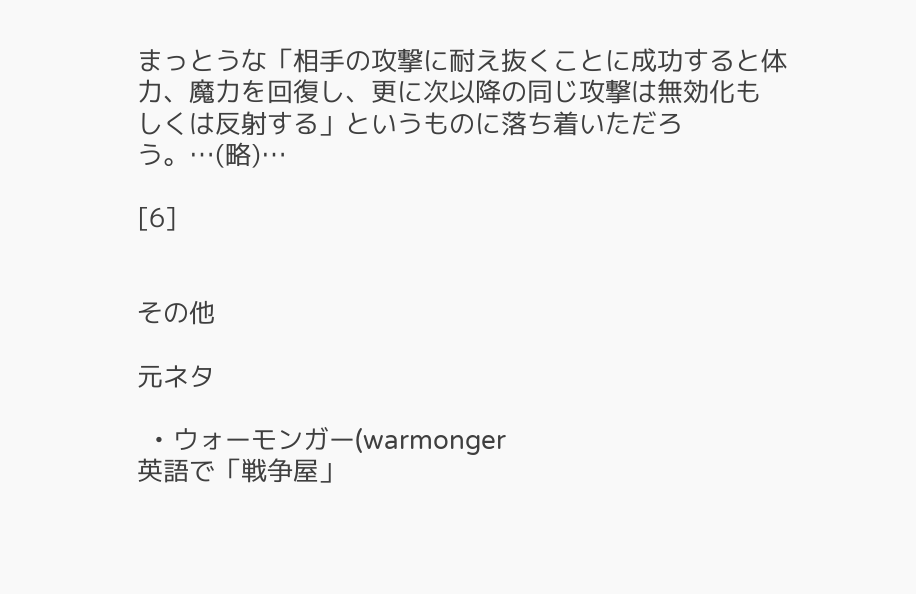まっとうな「相手の攻撃に耐え抜くことに成功すると体
力、魔力を回復し、更に次以降の同じ攻撃は無効化も
しくは反射する」というものに落ち着いただろう。…(略)…

[6]


その他

元ネタ

  • ウォーモンガー(warmonger
英語で「戦争屋」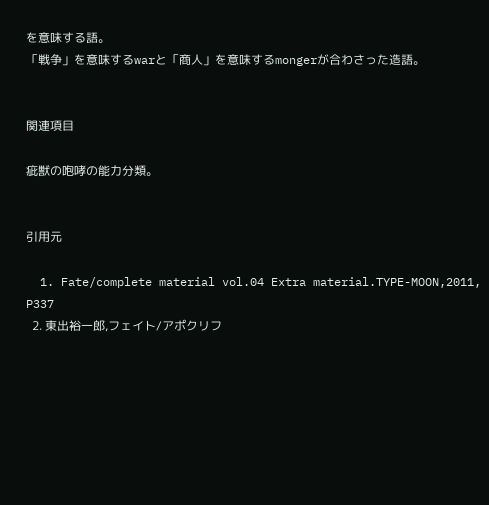を意味する語。
「戦争」を意味するwarと「商人」を意味するmongerが合わさった造語。


関連項目

疵獣の咆哮の能力分類。


引用元

  1. Fate/complete material vol.04 Extra material.TYPE-MOON,2011, P337
  2. 東出裕一郎,フェイト/アポクリフ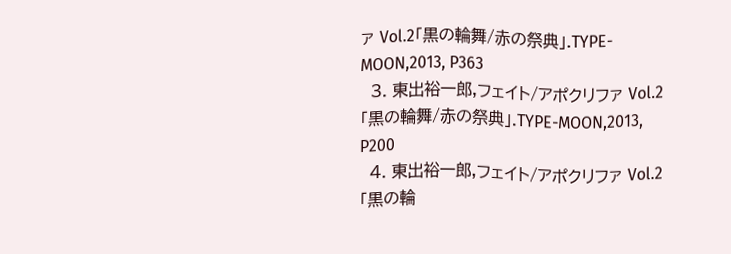ァ Vol.2「黒の輪舞/赤の祭典」.TYPE-MOON,2013, P363
  3. 東出裕一郎,フェイト/アポクリファ Vol.2「黒の輪舞/赤の祭典」.TYPE-MOON,2013, P200
  4. 東出裕一郎,フェイト/アポクリファ Vol.2「黒の輪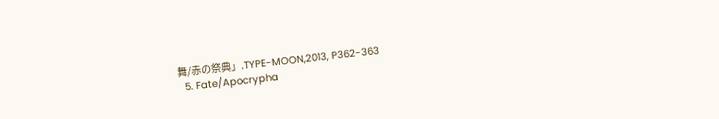舞/赤の祭典」.TYPE-MOON,2013, P362-363
  5. Fate/Apocrypha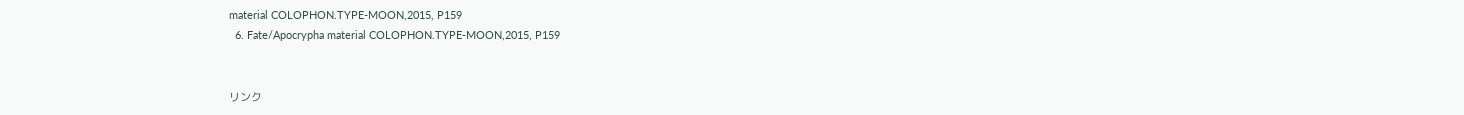material COLOPHON.TYPE-MOON,2015, P159
  6. Fate/Apocrypha material COLOPHON.TYPE-MOON,2015, P159


リンク